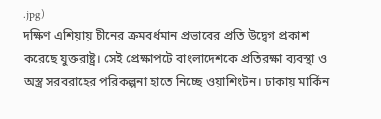.jpg)
দক্ষিণ এশিয়ায় চীনের ক্রমবর্ধমান প্রভাবের প্রতি উদ্বেগ প্রকাশ করেছে যুক্তরাষ্ট্র। সেই প্রেক্ষাপটে বাংলাদেশকে প্রতিরক্ষা ব্যবস্থা ও অস্ত্র সরবরাহের পরিকল্পনা হাতে নিচ্ছে ওয়াশিংটন। ঢাকায় মার্কিন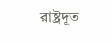রাষ্ট্রদূত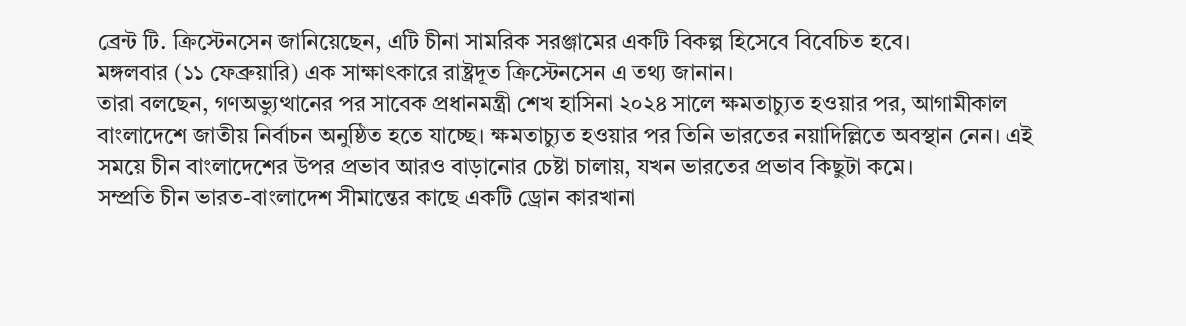ব্রেন্ট টি. ক্রিস্টেনসেন জানিয়েছেন, এটি চীনা সামরিক সরঞ্জামের একটি বিকল্প হিসেবে বিবেচিত হবে।
মঙ্গলবার (১১ ফেব্রুয়ারি) এক সাক্ষাৎকারে রাষ্ট্রদূত ক্রিস্টেনসেন এ তথ্য জানান।
তারা বলছেন, গণঅভ্যুত্থানের পর সাবেক প্রধানমন্ত্রী শেখ হাসিনা ২০২৪ সালে ক্ষমতাচ্যুত হওয়ার পর, আগামীকাল বাংলাদেশে জাতীয় নির্বাচন অনুষ্ঠিত হতে যাচ্ছে। ক্ষমতাচ্যুত হওয়ার পর তিনি ভারতের নয়াদিল্লিতে অবস্থান নেন। এই সময়ে চীন বাংলাদেশের উপর প্রভাব আরও বাড়ানোর চেষ্টা চালায়, যখন ভারতের প্রভাব কিছুটা কমে।
সম্প্রতি চীন ভারত-বাংলাদেশ সীমান্তের কাছে একটি ড্রোন কারখানা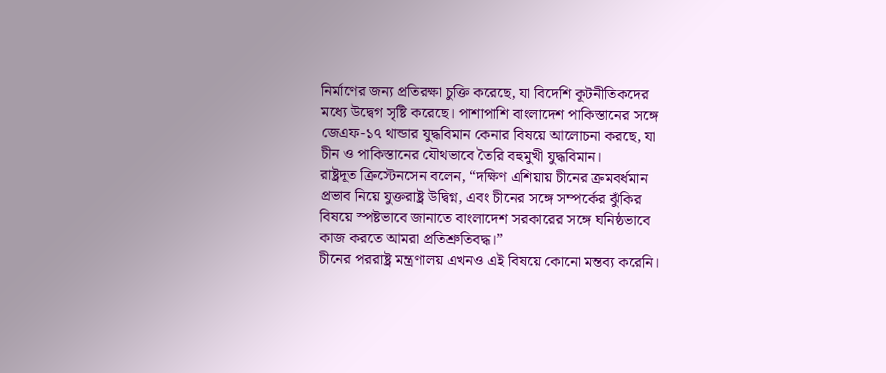নির্মাণের জন্য প্রতিরক্ষা চুক্তি করেছে, যা বিদেশি কূটনীতিকদের মধ্যে উদ্বেগ সৃষ্টি করেছে। পাশাপাশি বাংলাদেশ পাকিস্তানের সঙ্গে জেএফ-১৭ থান্ডার যুদ্ধবিমান কেনার বিষয়ে আলোচনা করছে, যা চীন ও পাকিস্তানের যৌথভাবে তৈরি বহুমুখী যুদ্ধবিমান।
রাষ্ট্রদূত ক্রিস্টেনসেন বলেন, “দক্ষিণ এশিয়ায় চীনের ক্রমবর্ধমান প্রভাব নিয়ে যুক্তরাষ্ট্র উদ্বিগ্ন, এবং চীনের সঙ্গে সম্পর্কের ঝুঁকির বিষয়ে স্পষ্টভাবে জানাতে বাংলাদেশ সরকারের সঙ্গে ঘনিষ্ঠভাবে কাজ করতে আমরা প্রতিশ্রুতিবদ্ধ।”
চীনের পররাষ্ট্র মন্ত্রণালয় এখনও এই বিষয়ে কোনো মন্তব্য করেনি।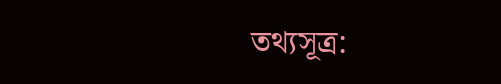তথ্যসূত্র: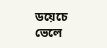ডয়েচে ভেলে